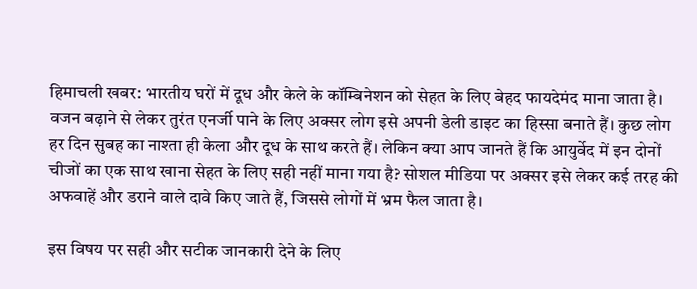हिमाचली खबर: भारतीय घरों में दूध और केले के कॉम्बिनेशन को सेहत के लिए बेहद फायदेमंद माना जाता है। वजन बढ़ाने से लेकर तुरंत एनर्जी पाने के लिए अक्सर लोग इसे अपनी डेली डाइट का हिस्सा बनाते हैं। कुछ लोग हर दिन सुबह का नाश्ता ही केला और दूध के साथ करते हैं। लेकिन क्या आप जानते हैं कि आयुर्वेद में इन दोनों चीजों का एक साथ खाना सेहत के लिए सही नहीं माना गया है? सोशल मीडिया पर अक्सर इसे लेकर कई तरह की अफवाहें और डराने वाले दावे किए जाते हैं, जिससे लोगों में भ्रम फैल जाता है।

इस विषय पर सही और सटीक जानकारी देने के लिए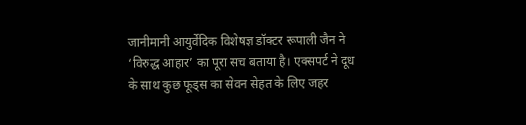जानीमानी आयुर्वेदिक विशेषज्ञ डॉक्टर रूपाली जैन ने ‘विरुद्ध आहार’ का पूरा सच बताया है। एक्सपर्ट ने दूध के साथ कुछ फूड्स का सेवन सेहत के लिए जहर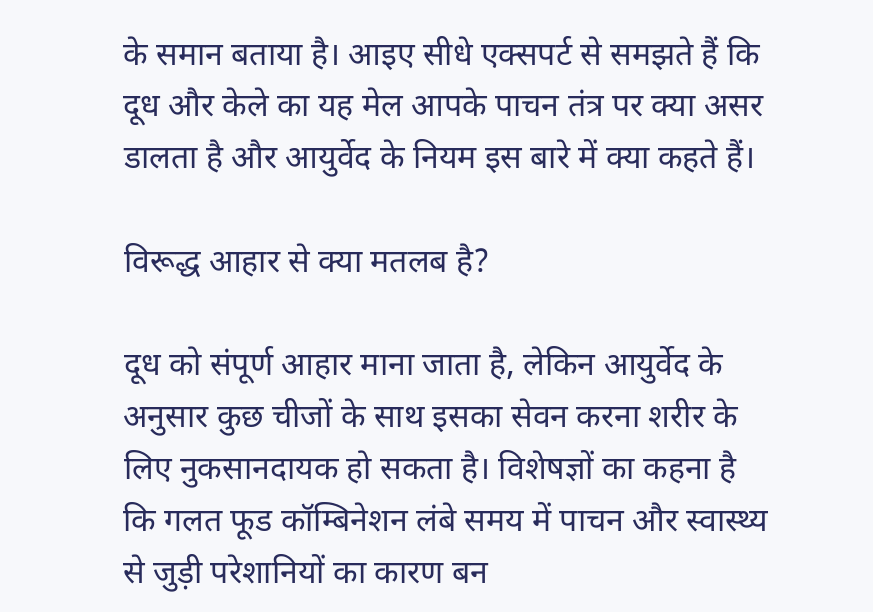के समान बताया है। आइए सीधे एक्सपर्ट से समझते हैं कि दूध और केले का यह मेल आपके पाचन तंत्र पर क्या असर डालता है और आयुर्वेद के नियम इस बारे में क्या कहते हैं।

विरूद्ध आहार से क्या मतलब है?

दूध को संपूर्ण आहार माना जाता है, लेकिन आयुर्वेद के अनुसार कुछ चीजों के साथ इसका सेवन करना शरीर के लिए नुकसानदायक हो सकता है। विशेषज्ञों का कहना है कि गलत फूड कॉम्बिनेशन लंबे समय में पाचन और स्वास्थ्य से जुड़ी परेशानियों का कारण बन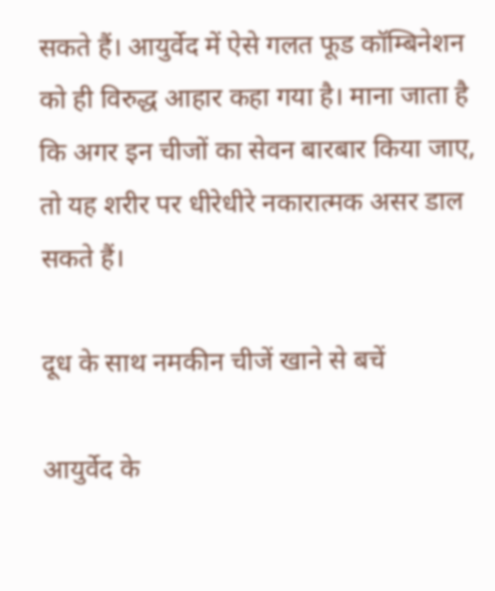सकते हैं। आयुर्वेद में ऐसे गलत फूड कॉम्बिनेशन को ही विरुद्ध आहार कहा गया है। माना जाता है कि अगर इन चीजों का सेवन बारबार किया जाए, तो यह शरीर पर धीरेधीरे नकारात्मक असर डाल सकते हैं।

दूध के साथ नमकीन चीजें खाने से बचें

आयुर्वेद के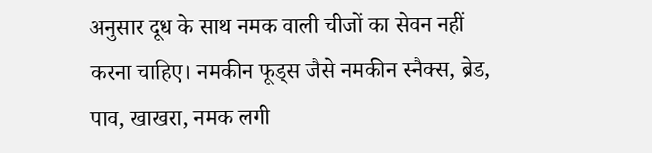अनुसार दूध के साथ नमक वाली चीजों का सेवन नहीं करना चाहिए। नमकीन फूड्स जैसे नमकीन स्नैक्स, ब्रेड, पाव, खाखरा, नमक लगी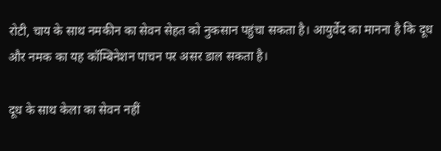रोटी, चाय के साथ नमकीन का सेवन सेहत को नुकसान पहुंचा सकता है। आयुर्वेद का मानना है कि दूध और नमक का यह कॉम्बिनेशन पाचन पर असर डाल सकता है।

दूध के साथ केला का सेवन नहीं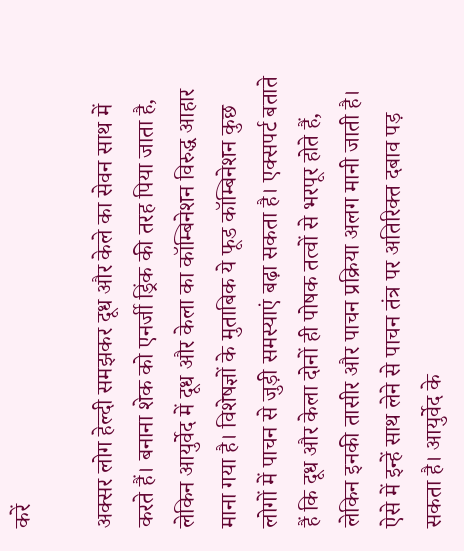करें

अक्सर लोग हेल्दी समझकर दूध और केले का सेवन साथ में करते हैं। बनाना शेक को एनर्जी ड्रिंक की तरह पिया जाता है, लेकिन आयुर्वेद में दूध और केला का कॉम्बिनेशन विरुद्ध आहार माना गया है। विशेषज्ञों के मुताबिक ये फूड कॉम्बिनेशन कुछ लोगों में पाचन से जुड़ी समस्याएं बढ़ा सकता है। एक्सपर्ट बताते हैं कि दूध और केला दोनों ही पोषक तत्वों से भरपूर होते हैं, लेकिन इनकी तासीर और पाचन प्रक्रिया अलग मानी जाती है। ऐसे में इन्हें साथ लेने से पाचन तंत्र पर अतिरिक्त दबाव पड़ सकता है। आयुर्वेद के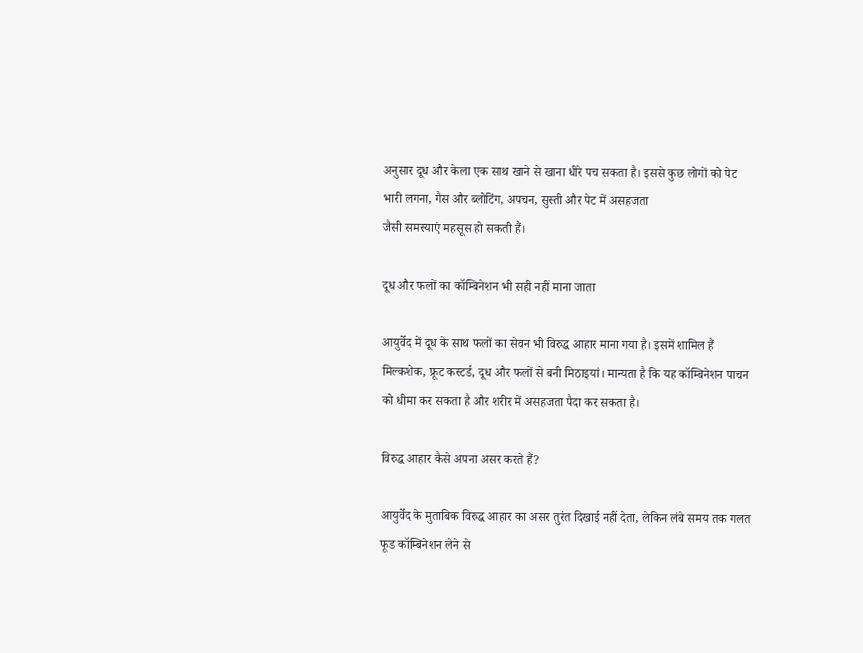अनुसार दूध और केला एक साथ खाने से खाना धीरे पच सकता है। इससे कुछ लोगों को पेट भारी लगना, गैस और ब्लोटिंग, अपचन, सुस्ती और पेट में असहजता
जैसी समस्याएं महसूस हो सकती हैं।

दूध और फलों का कॉम्बिनेशन भी सही नहीं माना जाता

आयुर्वेद में दूध के साथ फलों का सेवन भी विरुद्ध आहार माना गया है। इसमें शामिल हैं मिल्कशेक, फ्रूट कस्टर्ड, दूध और फलों से बनी मिठाइयां। मान्यता है कि यह कॉम्बिनेशन पाचन को धीमा कर सकता है और शरीर में असहजता पैदा कर सकता है।

विरुद्ध आहार कैसे अपना असर करते हैं?

आयुर्वेद के मुताबिक विरुद्ध आहार का असर तुरंत दिखाई नहीं देता, लेकिन लंबे समय तक गलत फूड कॉम्बिनेशन लेने से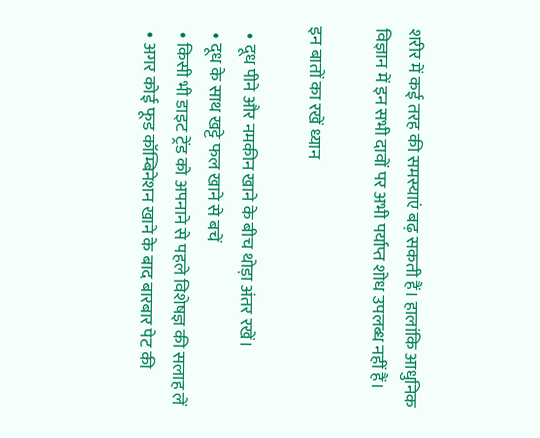शरीर में कई तरह की समस्याएं बढ़ सकती हैं। हालांकि आधुनिक विज्ञान में इन सभी दावों पर अभी पर्याप्त शोध उपलब्ध नहीं हैं।

इन बातों का रखें ध्यान

  • दूध पीने और नमकीन खाने के बीच थोड़ा अंतर रखें।
  • दूध के साथ खट्टे फल खाने से बचें
  • किसी भी डाइट ट्रेंड को अपनाने से पहले विशेषज्ञ की सलाह लें
  • अगर कोई फूड कॉम्बिनेशन खाने के बाद बारबार पेट की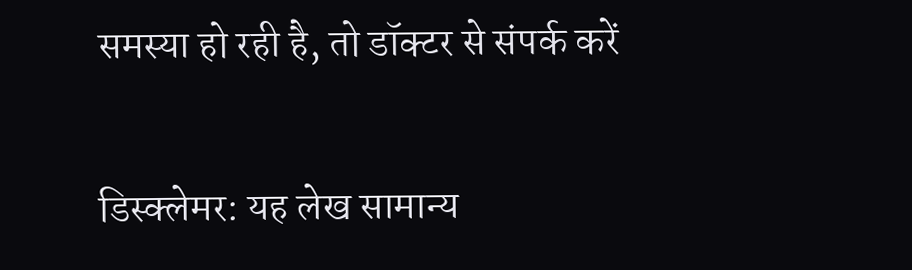समस्या हो रही है, तो डॉक्टर से संपर्क करें

डिस्क्लेमर: यह लेख सामान्य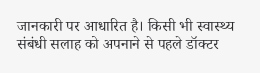जानकारी पर आधारित है। किसी भी स्वास्थ्य संबंधी सलाह को अपनाने से पहले डॉक्टर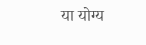या योग्य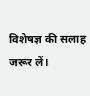विशेषज्ञ की सलाह जरूर लें।